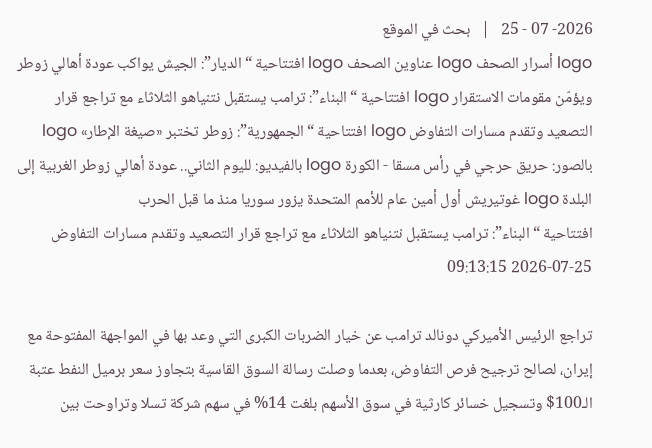2026- 07 - 25   |   بحث في الموقع
logo أسرار الصحف logo عناوين الصحف logo افتتاحية “الديار”: الجيش يواكب عودة أهالي زوطر ويؤمّن مقومات الاستقرار logo افتتاحية “البناء”: ترامب يستقبل نتنياهو الثلاثاء مع تراجع قرار التصعيد وتقدم مسارات التفاوض logo افتتاحية “الجمهورية”: زوطر تختبر «صيغة الإطار» logo بالصور: حريق حرجي في رأس مسقا - الكورة logo بالفيديو: لليوم الثاني.. عودة أهالي زوطر الغربية إلى البلدة logo غوتيريش أول أمين عام للأمم المتحدة يزور سوريا منذ ما قبل الحرب
افتتاحية “البناء”: ترامب يستقبل نتنياهو الثلاثاء مع تراجع قرار التصعيد وتقدم مسارات التفاوض
2026-07-25 09:13:15

تراجع الرئيس الأميركي دونالد ترامب عن خيار الضربات الكبرى التي وعد بها في المواجهة المفتوحة مع إيران، لصالح ترجيح فرص التفاوض، بعدما وصلت رسالة السوق القاسية بتجاوز سعر برميل النفط عتبة الـ100$ وتسجيل خسائر كارثية في سوق الأسهم بلغت 14% في سهم شركة تسلا وتراوحت بين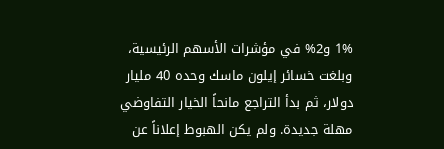1% و2% في مؤشرات الأسهم الرئيسية، وبلغت خسائر إيلون ماسك وحده 40 مليار دولار، ثم بدأ التراجع مانحاً الخيار التفاوضي مهلة جديدة. ولم يكن الهبوط إعلاناً عن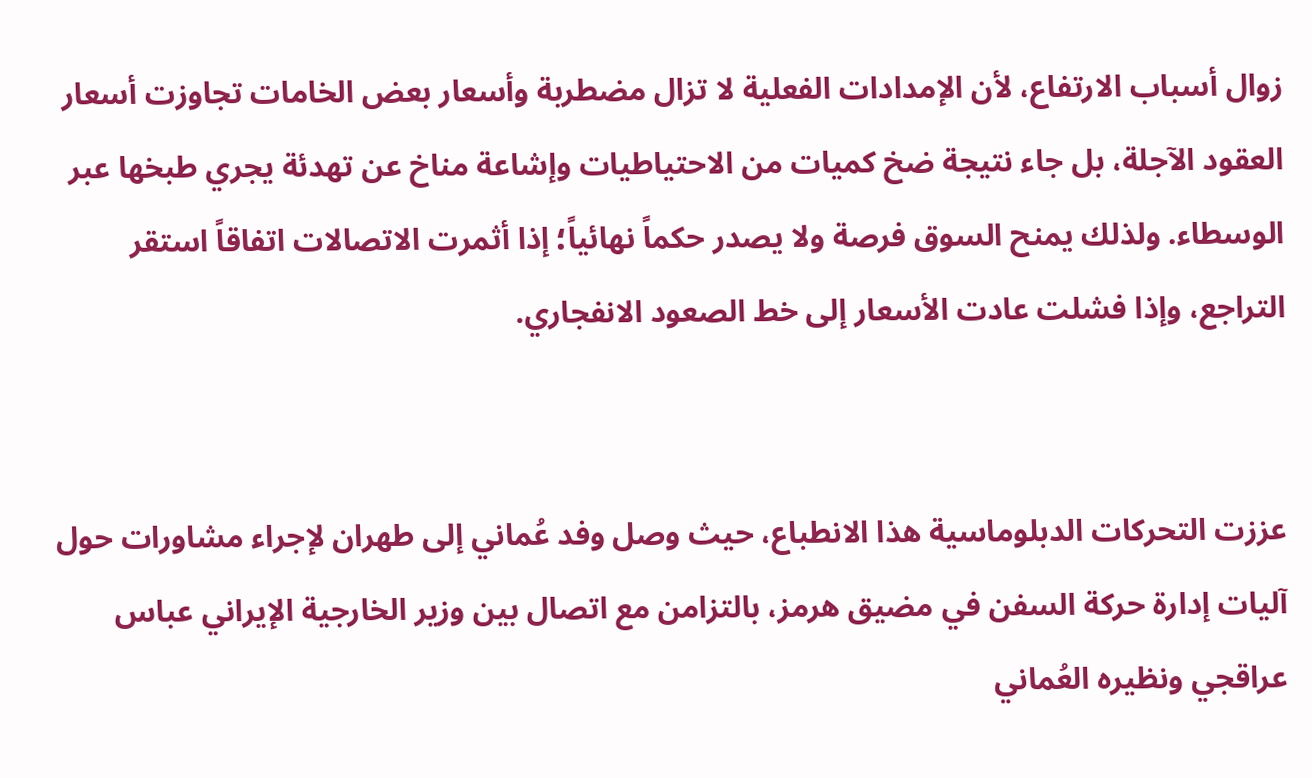زوال أسباب الارتفاع، لأن الإمدادات الفعلية لا تزال مضطربة وأسعار بعض الخامات تجاوزت أسعار العقود الآجلة، بل جاء نتيجة ضخ كميات من الاحتياطيات وإشاعة مناخ عن تهدئة يجري طبخها عبر الوسطاء. ولذلك يمنح السوق فرصة ولا يصدر حكماً نهائياً؛ إذا أثمرت الاتصالات اتفاقاً استقر التراجع، وإذا فشلت عادت الأسعار إلى خط الصعود الانفجاري.


عززت التحركات الدبلوماسية هذا الانطباع، حيث وصل وفد عُماني إلى طهران لإجراء مشاورات حول آليات إدارة حركة السفن في مضيق هرمز، بالتزامن مع اتصال بين وزير الخارجية الإيراني عباس عراقجي ونظيره العُماني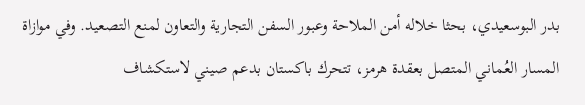بدر البوسعيدي، بحثا خلاله أمن الملاحة وعبور السفن التجارية والتعاون لمنع التصعيد. وفي موازاة المسار العُماني المتصل بعقدة هرمز، تتحرك باكستان بدعم صيني لاستكشاف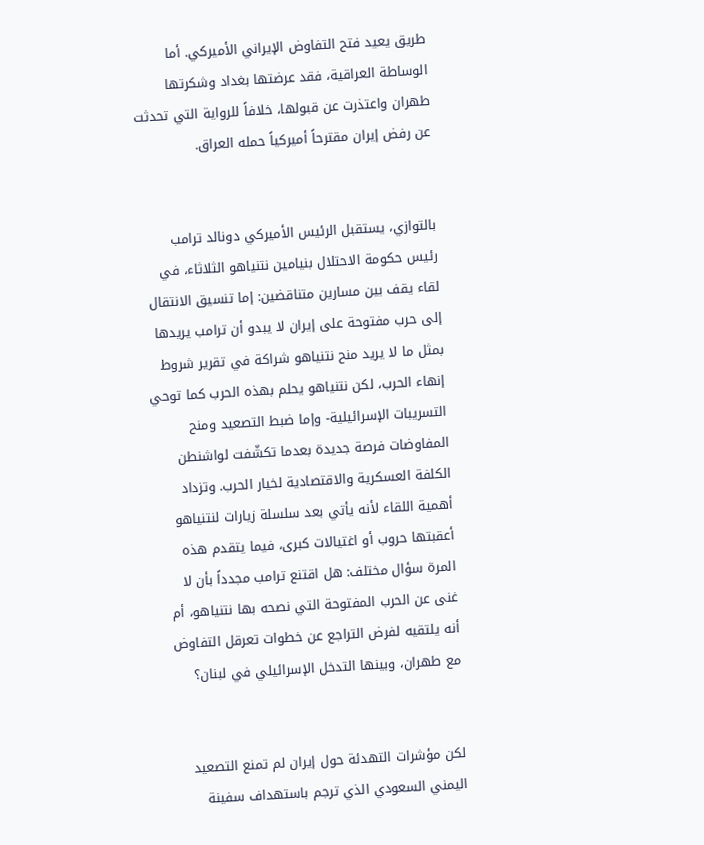طريق يعيد فتح التفاوض الإيراني الأميركي. أما الوساطة العراقية، فقد عرضتها بغداد وشكرتها طهران واعتذرت عن قبولها، خلافاً للرواية التي تحدثت عن رفض إيران مقترحاً أميركياً حمله العراق.


بالتوازي، يستقبل الرئيس الأميركي دونالد ترامب رئيس حكومة الاحتلال بنيامين نتنياهو الثلاثاء، في لقاء يقف بين مسارين متناقضين: إما تنسيق الانتقال إلى حرب مفتوحة على إيران لا يبدو أن ترامب يريدها بمثل ما لا يريد منح نتنياهو شراكة في تقرير شروط إنهاء الحرب، لكن نتنياهو يحلم بهذه الحرب كما توحي التسريبات الإسرائيلية- وإما ضبط التصعيد ومنح المفاوضات فرصة جديدة بعدما تكشّفت لواشنطن الكلفة العسكرية والاقتصادية لخيار الحرب. وتزداد أهمية اللقاء لأنه يأتي بعد سلسلة زيارات لنتنياهو أعقبتها حروب أو اغتيالات كبرى، فيما يتقدم هذه المرة سؤال مختلف: هل اقتنع ترامب مجدداً بأن لا غنى عن الحرب المفتوحة التي نصحه بها نتنياهو، أم أنه يلتقيه لفرض التراجع عن خطوات تعرقل التفاوض مع طهران، وبينها التدخل الإسرائيلي في لبنان؟


لكن مؤشرات التهدئة حول إيران لم تمنع التصعيد اليمني السعودي الذي ترجم باستهداف سفينة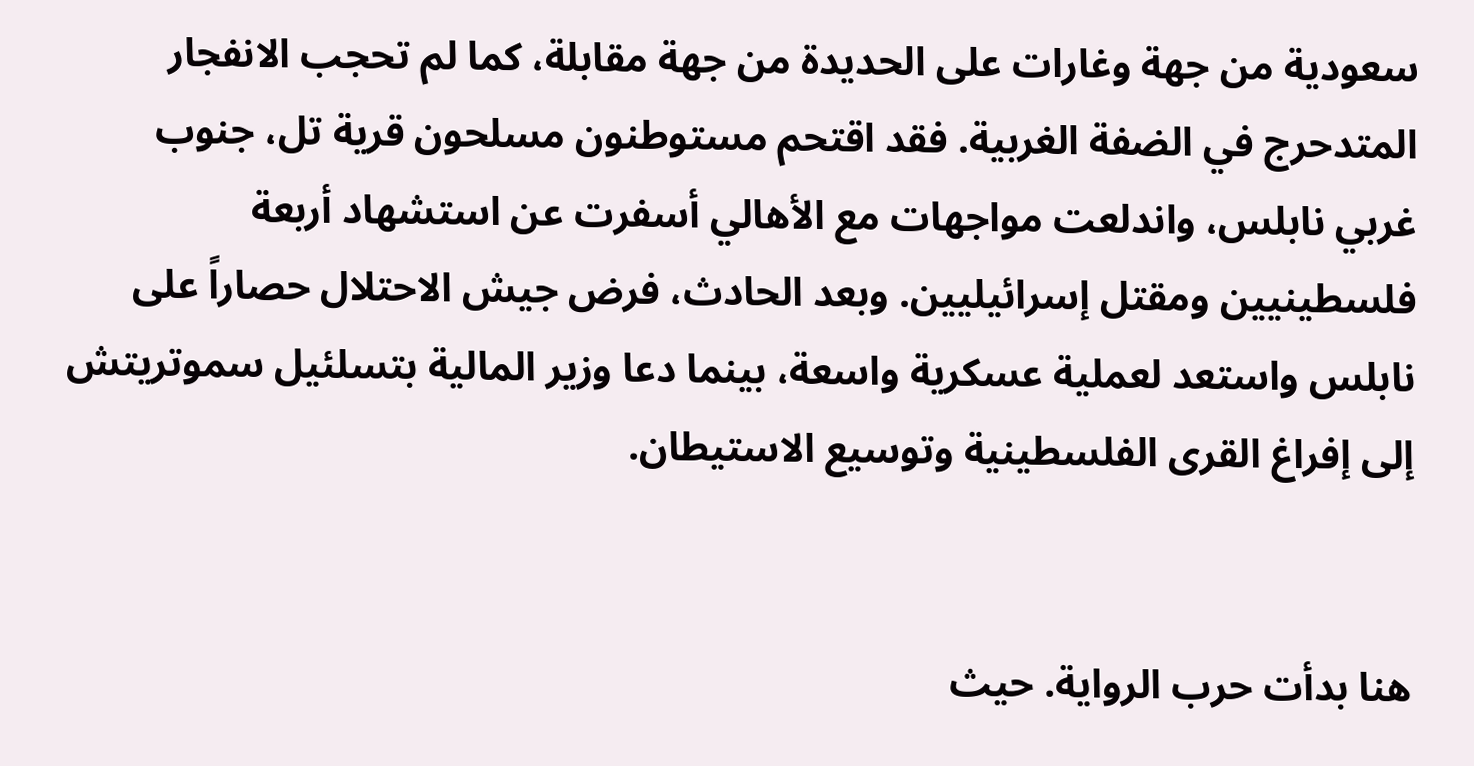سعودية من جهة وغارات على الحديدة من جهة مقابلة، كما لم تحجب الانفجار المتدحرج في الضفة الغربية. فقد اقتحم مستوطنون مسلحون قرية تل، جنوب غربي نابلس، واندلعت مواجهات مع الأهالي أسفرت عن استشهاد أربعة فلسطينيين ومقتل إسرائيليين. وبعد الحادث، فرض جيش الاحتلال حصاراً على نابلس واستعد لعملية عسكرية واسعة، بينما دعا وزير المالية بتسلئيل سموتريتش إلى إفراغ القرى الفلسطينية وتوسيع الاستيطان.


هنا بدأت حرب الرواية. حيث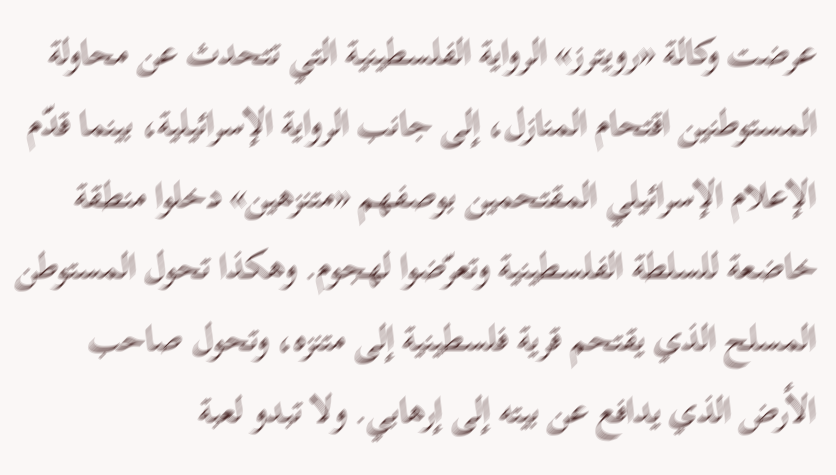عرضت وكالة «رويترز» الرواية الفلسطينية التي تتحدث عن محاولة المستوطنين اقتحام المنازل، إلى جانب الرواية الإسرائيلية، بينما قدّم الإعلام الإسرائيلي المقتحمين بوصفهم «متنزهين» دخلوا منطقة خاضعة للسلطة الفلسطينية وتعرّضوا لهجوم. وهكذا تحول المستوطن المسلح الذي يقتحم قرية فلسطينية إلى متنزه، وتحول صاحب الأرض الذي يدافع عن بيته إلى إرهابي. ولا تبدو لعبة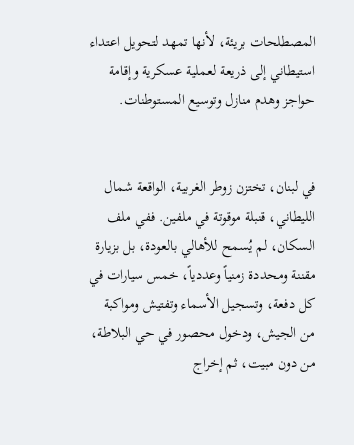المصطلحات بريئة، لأنها تمهد لتحويل اعتداء استيطاني إلى ذريعة لعملية عسكرية وإقامة حواجز وهدم منازل وتوسيع المستوطنات.


في لبنان، تختزن زوطر الغربية، الواقعة شمال الليطاني، قنبلة موقوتة في ملفين. ففي ملف السكان، لم يُسمح للأهالي بالعودة، بل بزيارة مقننة ومحددة زمنياً وعددياً، خمس سيارات في كل دفعة، وتسجيل الأسماء وتفتيش ومواكبة من الجيش، ودخول محصور في حي البلاطة، من دون مبيت، ثم إخراج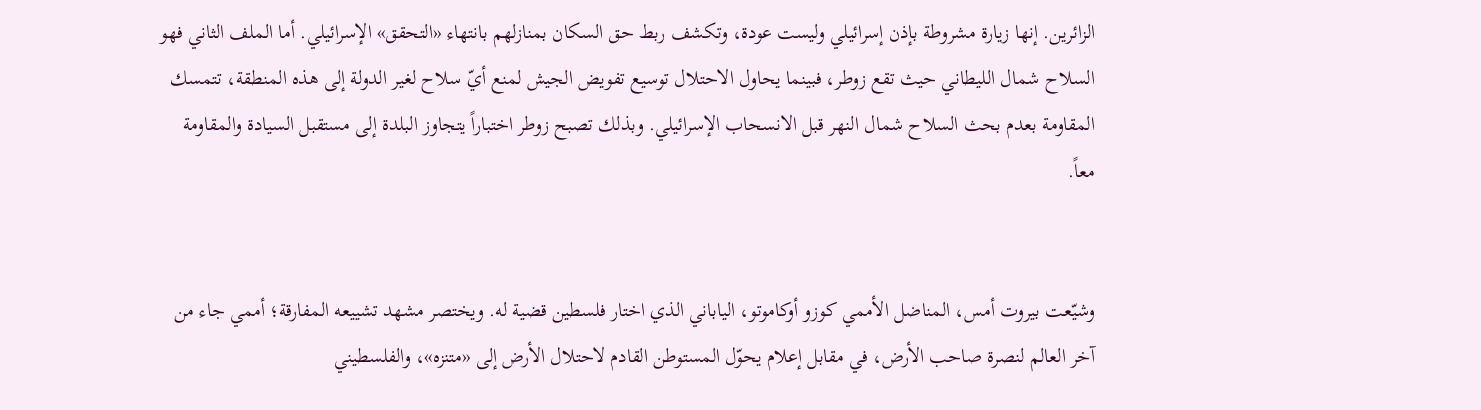الزائرين. إنها زيارة مشروطة بإذن إسرائيلي وليست عودة، وتكشف ربط حق السكان بمنازلهم بانتهاء «التحقق» الإسرائيلي. أما الملف الثاني فهو السلاح شمال الليطاني حيث تقع زوطر، فبينما يحاول الاحتلال توسيع تفويض الجيش لمنع أيّ سلاح لغير الدولة إلى هذه المنطقة، تتمسك المقاومة بعدم بحث السلاح شمال النهر قبل الانسحاب الإسرائيلي. وبذلك تصبح زوطر اختباراً يتجاوز البلدة إلى مستقبل السيادة والمقاومة معاً.


وشيّعت بيروت أمس، المناضل الأممي كوزو أوكاموتو، الياباني الذي اختار فلسطين قضية له. ويختصر مشهد تشييعه المفارقة؛ أممي جاء من آخر العالم لنصرة صاحب الأرض، في مقابل إعلام يحوّل المستوطن القادم لاحتلال الأرض إلى «متنزه»، والفلسطيني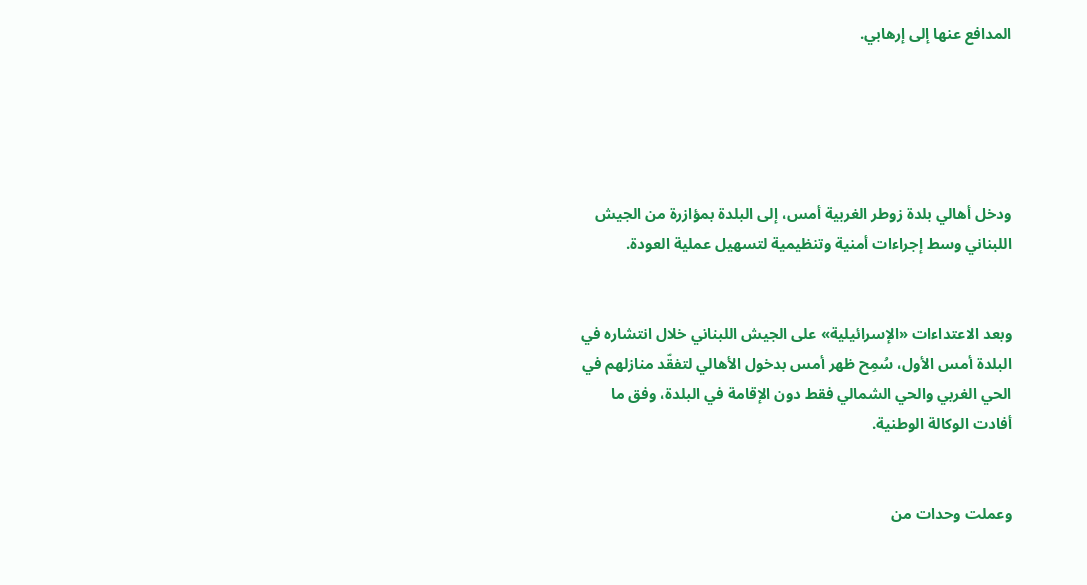المدافع عنها إلى إرهابي.





ودخل أهالي بلدة زوطر الغربية أمس، إلى البلدة بمؤازرة من الجيش اللبناني وسط إجراءات أمنية وتنظيمية لتسهيل عملية العودة.


وبعد الاعتداءات «الإسرائيلية» على الجيش اللبناني خلال انتشاره في البلدة أمس الأول، سُمِح ظهر أمس بدخول الأهالي لتفقّد منازلهم في الحي الغربي والحي الشمالي فقط دون الإقامة في البلدة، وفق ما أفادت الوكالة الوطنية.


وعملت وحدات من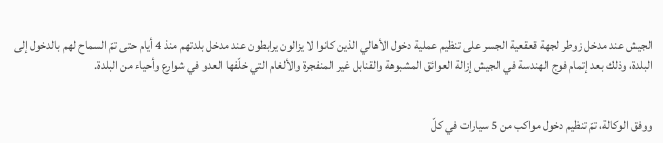الجيش عند مدخل زوطر لجهة قعقعية الجسر على تنظيم عملية دخول الأهالي الذين كانوا لا يزالون يرابطون عند مدخل بلدتهم منذ 4 أيام حتى تمّ السماح لهم بالدخول إلى البلدة، وذلك بعد إتمام فوج الهندسة في الجيش إزالة العوائق المشبوهة والقنابل غير المنفجرة والألغام التي خلّفها العدو في شوارع وأحياء من البلدة.


ووفق الوكالة، تمّ تنظيم دخول مواكب من 5 سيارات في كلّ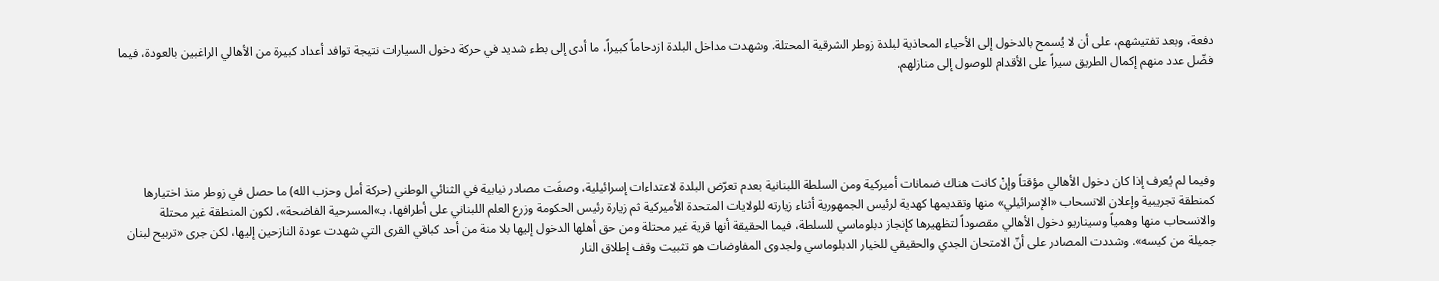دفعة، وبعد تفتيشهم، على أن لا يُسمح بالدخول إلى الأحياء المحاذية لبلدة زوطر الشرقية المحتلة. وشهدت مداخل البلدة ازدحاماً كبيراً، ما أدى إلى بطء شديد في حركة دخول السيارات نتيجة توافد أعداد كبيرة من الأهالي الراغبين بالعودة، فيما فضّل عدد منهم إكمال الطريق سيراً على الأقدام للوصول إلى منازلهم.





وفيما لم يُعرف إذا كان دخول الأهالي مؤقتاً وإنْ كانت هناك ضمانات أميركية ومن السلطة اللبنانية بعدم تعرّض البلدة لاعتداءات إسرائيلية، وصفَت مصادر نيابية في الثنائي الوطني (حركة أمل وحزب الله) ما حصل في زوطر منذ اختيارها كمنطقة تجريبية وإعلان الانسحاب «الإسرائيلي» منها وتقديمها كهدية لرئيس الجمهورية أثناء زيارته للولايات المتحدة الأميركية ثم زيارة رئيس الحكومة وزرع العلم اللبناني على أطرافها، بـ»المسرحية الفاضحة»، لكون المنطقة غير محتلة والانسحاب منها وهمياً وسيناريو دخول الأهالي مقصوداً لتظهيرها كإنجاز دبلوماسي للسلطة، فيما الحقيقة أنها قرية غير محتلة ومن حق أهلها الدخول إليها بلا منة من أحد كباقي القرى التي شهدت عودة النازحين إليها، لكن جرى «تربيح لبنان جميلة من كيسه». وشددت المصادر على أنّ الامتحان الجدي والحقيقي للخيار الدبلوماسي ولجدوى المفاوضات هو تثبيت وقف إطلاق النار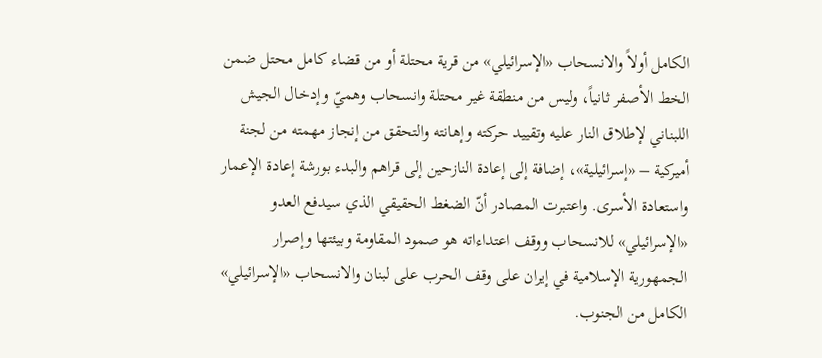الكامل أولاً والانسحاب «الإسرائيلي» من قرية محتلة أو من قضاء كامل محتل ضمن الخط الأصفر ثانياً، وليس من منطقة غير محتلة وانسحاب وهميّ وإدخال الجيش اللبناني لإطلاق النار عليه وتقييد حركته وإهانته والتحقق من إنجاز مهمته من لجنة أميركية – «إسرائيلية»، إضافة إلى إعادة النازحين إلى قراهم والبدء بورشة إعادة الإعمار واستعادة الأسرى. واعتبرت المصادر أنّ الضغط الحقيقي الذي سيدفع العدو «الإسرائيلي» للانسحاب ووقف اعتداءاته هو صمود المقاومة وبيئتها وإصرار الجمهورية الإسلامية في إيران على وقف الحرب على لبنان والانسحاب «الإسرائيلي» الكامل من الجنوب.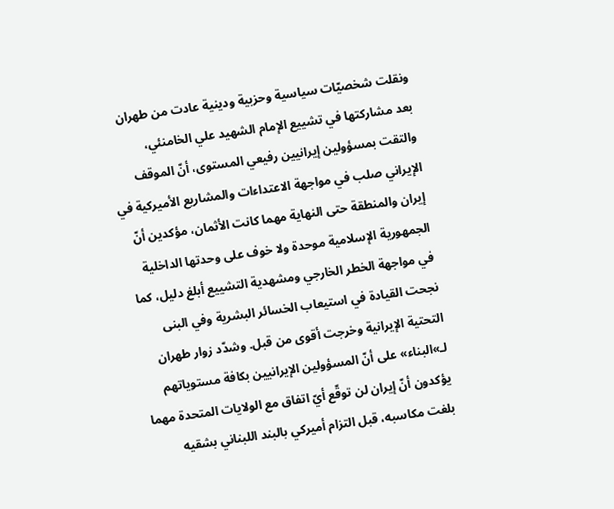ونقلت شخصيّات سياسية وحزبية ودينية عادت من طهران بعد مشاركتها في تشييع الإمام الشهيد علي الخامنئي، والتقت بمسؤولين إيرانيين رفيعي المستوى، أنّ الموقف الإيراني صلب في مواجهة الاعتداءات والمشاريع الأميركية في إيران والمنطقة حتى النهاية مهما كانت الأثمان، مؤكدين أنّ الجمهورية الإسلامية موحدة ولا خوف على وحدتها الداخلية في مواجهة الخطر الخارجي ومشهدية التشييع أبلغ دليل، كما نجحت القيادة في استيعاب الخسائر البشرية وفي البنى التحتية الإيرانية وخرجت أقوى من قبل. وشدّد زوار طهران لـ»البناء» على أنّ المسؤولين الإيرانيين بكافة مستوياتهم يؤكدون أنّ إيران لن توقّع أيّ اتفاق مع الولايات المتحدة مهما بلغت مكاسبه، قبل التزام أميركي بالبند اللبناني بشقيه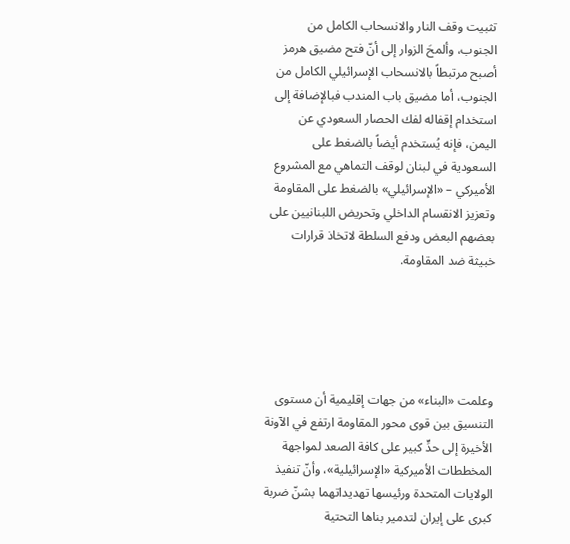تثبيت وقف النار والانسحاب الكامل من الجنوب، وألمحَ الزوار إلى أنّ فتح مضيق هرمز أصبح مرتبطاً بالانسحاب الإسرائيلي الكامل من الجنوب، أما مضيق باب المندب فبالإضافة إلى استخدام إقفاله لفك الحصار السعودي عن اليمن، فإنه يُستخدم أيضاً بالضغط على السعودية في لبنان لوقف التماهي مع المشروع الأميركي – «الإسرائيلي» بالضغط على المقاومة وتعزيز الانقسام الداخلي وتحريض اللبنانيين على بعضهم البعض ودفع السلطة لاتخاذ قرارات خبيثة ضد المقاومة.





وعلمت «البناء» من جهات إقليمية أن مستوى التنسيق بين قوى محور المقاومة ارتفع في الآونة الأخيرة إلى حدٍّ كبير على كافة الصعد لمواجهة المخططات الأميركية «الإسرائيلية»، وأنّ تنفيذ الولايات المتحدة ورئيسها تهديداتهما بشنّ ضربة كبرى على إيران لتدمير بناها التحتية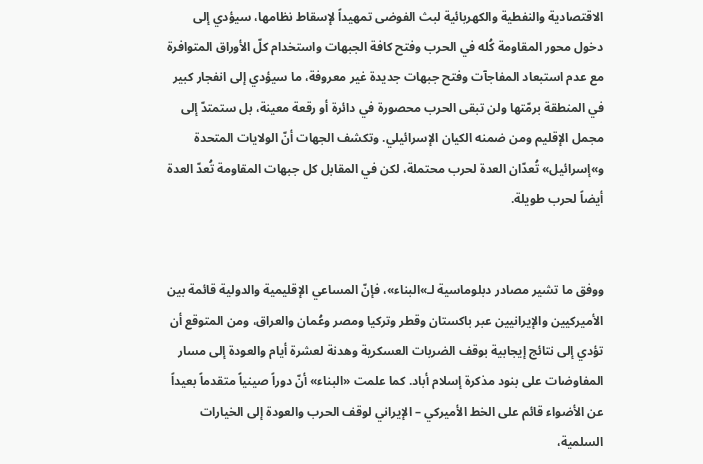الاقتصادية والنفطية والكهربائية لبث الفوضى تمهيداً لإسقاط نظامها، سيؤدي إلى دخول محور المقاومة كُله في الحرب وفتح كافة الجبهات واستخدام كلّ الأوراق المتوافرة مع عدم استبعاد المفاجآت وفتح جبهات جديدة غير معروفة، ما سيؤدي إلى انفجار كبير في المنطقة برمّتها ولن تبقى الحرب محصورة في دائرة أو رقعة معينة، بل ستمتدّ إلى مجمل الإقليم ومن ضمنه الكيان الإسرائيلي. وتكشف الجهات أنّ الولايات المتحدة و»إسرائيل» تُعدّان العدة لحرب محتملة، لكن في المقابل كل جبهات المقاومة تُعدّ العدة أيضاً لحرب طويلة.


ووفق ما تشير مصادر دبلوماسية لـ»البناء»، فإنّ المساعي الإقليمية والدولية قائمة بين الأميركيين والإيرانيين عبر باكستان وقطر وتركيا ومصر وعُمان والعراق، ومن المتوقع أن تؤدي إلى نتائج إيجابية بوقف الضربات العسكرية وهدنة لعشرة أيام والعودة إلى مسار المفاوضات على بنود مذكرة إسلام أباد. كما علمت «البناء» أنّ دوراً صينياً متقدماً بعيداً عن الأضواء قائم على الخط الأميركي – الإيراني لوقف الحرب والعودة إلى الخيارات السلمية،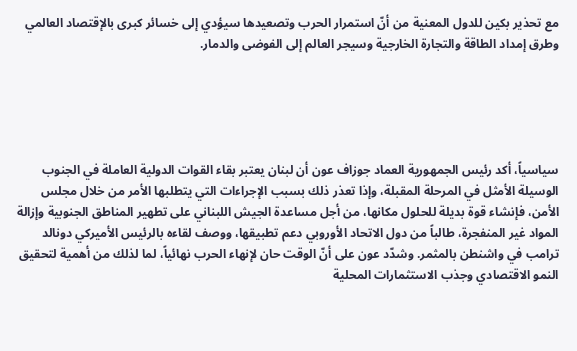مع تحذير بكين للدول المعنية من أنّ استمرار الحرب وتصعيدها سيؤدي إلى خسائر كبرى بالإقتصاد العالمي وطرق إمداد الطاقة والتجارة الخارجية وسيجر العالم إلى الفوضى والدمار.





سياسياً، أكد رئيس الجمهورية العماد جوزاف عون أن لبنان يعتبر بقاء القوات الدولية العاملة في الجنوب الوسيلة الأمثل في المرحلة المقبلة، وإذا تعذر ذلك بسبب الإجراءات التي يتطلبها الأمر من خلال مجلس الأمن، فإنشاء قوة بديلة للحلول مكانها، من أجل مساعدة الجيش اللبناني على تطهير المناطق الجنوبية وإزالة المواد غير المنفجرة، طالباً من دول الاتحاد الأوروبي دعم تطبيقها، ووصف لقاءه بالرئيس الأميركي دونالد ترامب في واشنطن بالمثمر. وشدّد عون على أنّ الوقت حان لإنهاء الحرب نهائياً، لما لذلك من أهمية لتحقيق النمو الاقتصادي وجذب الاستثمارات المحلية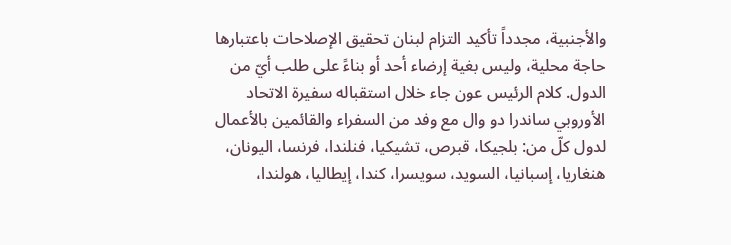والأجنبية، مجدداً تأكيد التزام لبنان تحقيق الإصلاحات باعتبارها حاجة محلية، وليس بغية إرضاء أحد أو بناءً على طلب أيّ من الدول. كلام الرئيس عون جاء خلال استقباله سفيرة الاتحاد الأوروبي ساندرا دو وال مع وفد من السفراء والقائمين بالأعمال لدول كلّ من: بلجيكا، قبرص، تشيكيا، فنلندا، فرنسا، اليونان، هنغاريا، إسبانيا، السويد، سويسرا، كندا، إيطاليا، هولندا،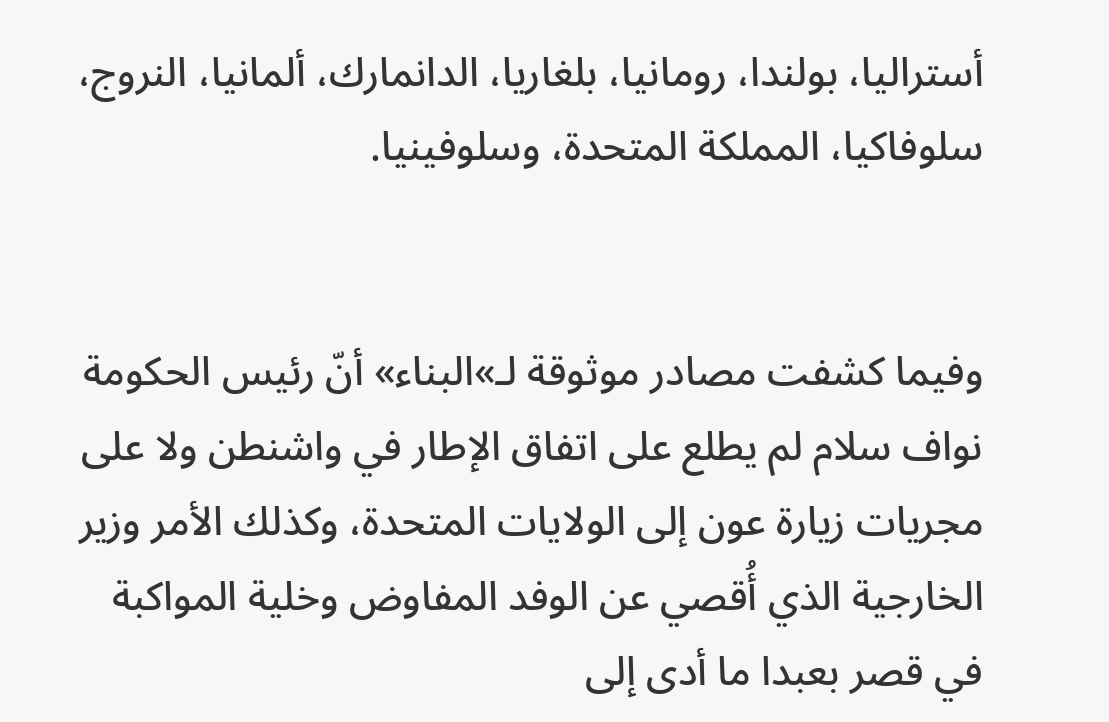أستراليا، بولندا، رومانيا، بلغاريا، الدانمارك، ألمانيا، النروج، سلوفاكيا، المملكة المتحدة، وسلوفينيا.


وفيما كشفت مصادر موثوقة لـ»البناء» أنّ رئيس الحكومة نواف سلام لم يطلع على اتفاق الإطار في واشنطن ولا على مجريات زيارة عون إلى الولايات المتحدة، وكذلك الأمر وزير الخارجية الذي أُقصي عن الوفد المفاوض وخلية المواكبة في قصر بعبدا ما أدى إلى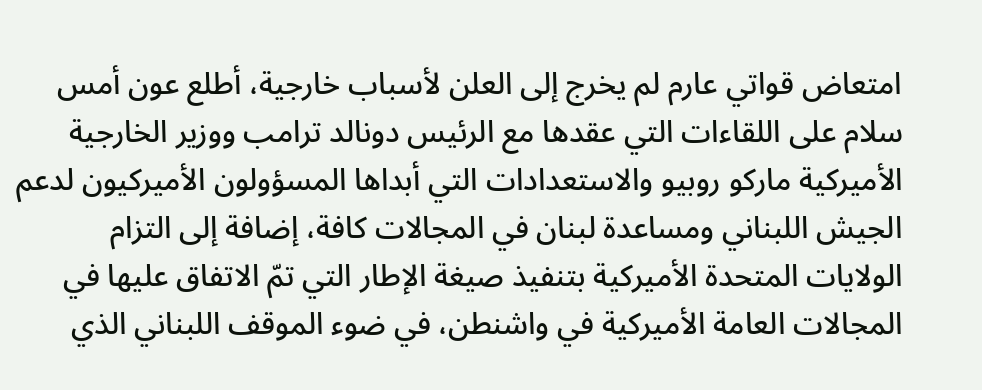امتعاض قواتي عارم لم يخرج إلى العلن لأسباب خارجية، أطلع عون أمس سلام على اللقاءات التي عقدها مع الرئيس دونالد ترامب ووزير الخارجية الأميركية ماركو روبيو والاستعدادات التي أبداها المسؤولون الأميركيون لدعم الجيش اللبناني ومساعدة لبنان في المجالات كافة، إضافة إلى التزام الولايات المتحدة الأميركية بتنفيذ صيغة الإطار التي تمّ الاتفاق عليها في المجالات العامة الأميركية في واشنطن، في ضوء الموقف اللبناني الذي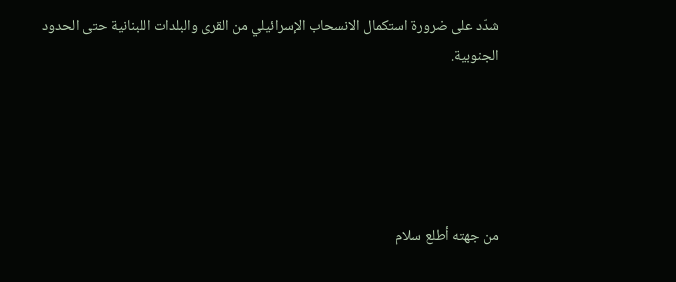شدّد على ضرورة استكمال الانسحاب الإسرائيلي من القرى والبلدات اللبنانية حتى الحدود الجنوبية.





من جهته أطلع سلام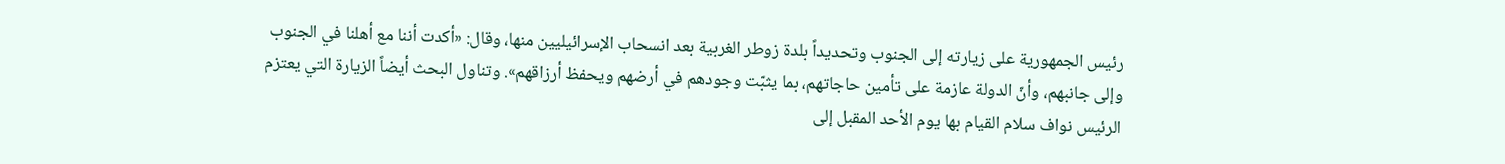رئيس الجمهورية على زيارته إلى الجنوب وتحديداً بلدة زوطر الغربية بعد انسحاب الإسرائيليين منها، وقال: «أكدت أننا مع أهلنا في الجنوب وإلى جانبهم، وأنّ الدولة عازمة على تأمين حاجاتهم، بما يثبّت وجودهم في أرضهم ويحفظ أرزاقهم». وتناول البحث أيضاً الزيارة التي يعتزم الرئيس نواف سلام القيام بها يوم الأحد المقبل إلى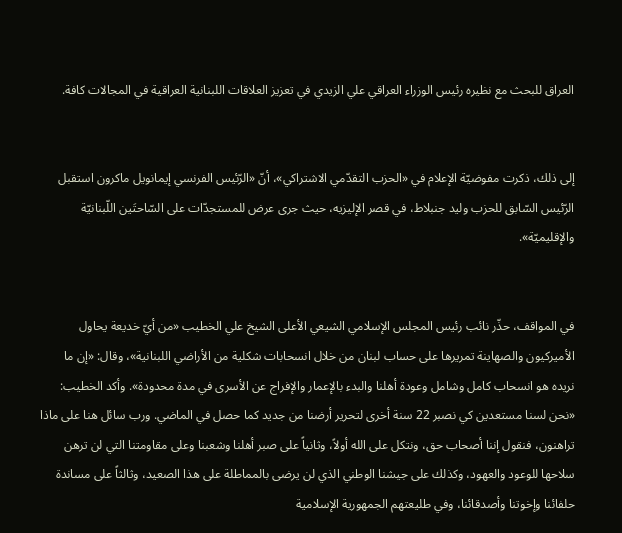العراق للبحث مع نظيره رئيس الوزراء العراقي علي الزيدي في تعزيز العلاقات اللبنانية العراقية في المجالات كافة.


إلى ذلك، ذكرت مفوضيّة الإعلام في «الحزب التقدّمي الاشتراكي»، أنّ «الرّئيس الفرنسي إيمانويل ماكرون استقبل الرّئيس السّابق للحزب وليد جنبلاط، في قصر الإليزيه، حيث جرى عرض للمستجدّات على السّاحتَين اللّبنانيّة والإقليميّة».


في المواقف، حذّر نائب رئيس المجلس الإسلامي الشيعي الأعلى الشيخ علي الخطيب «من أيّ خديعة يحاول الأميركيون والصهاينة تمريرها على حساب لبنان من خلال انسحابات شكلية من الأراضي اللبنانية»، وقال: «إن ما نريده هو انسحاب كامل وشامل وعودة أهلنا والبدء بالإعمار والإفراج عن الأسرى في مدة محدودة». وأكد الخطيب: «نحن لسنا مستعدين كي نصبر 22 سنة أخرى لتحرير أرضنا من جديد كما حصل في الماضي. ورب سائل هنا على ماذا تراهنون، فنقول إننا أصحاب حق، ونتكل على الله أولاً، وثانياً على صبر أهلنا وشعبنا وعلى مقاومتنا التي لن ترهن سلاحها للوعود والعهود، وكذلك على جيشنا الوطني الذي لن يرضى بالمماطلة على هذا الصعيد، وثالثاً على مساندة حلفائنا وإخوتنا وأصدقائنا، وفي طليعتهم الجمهورية الإسلامية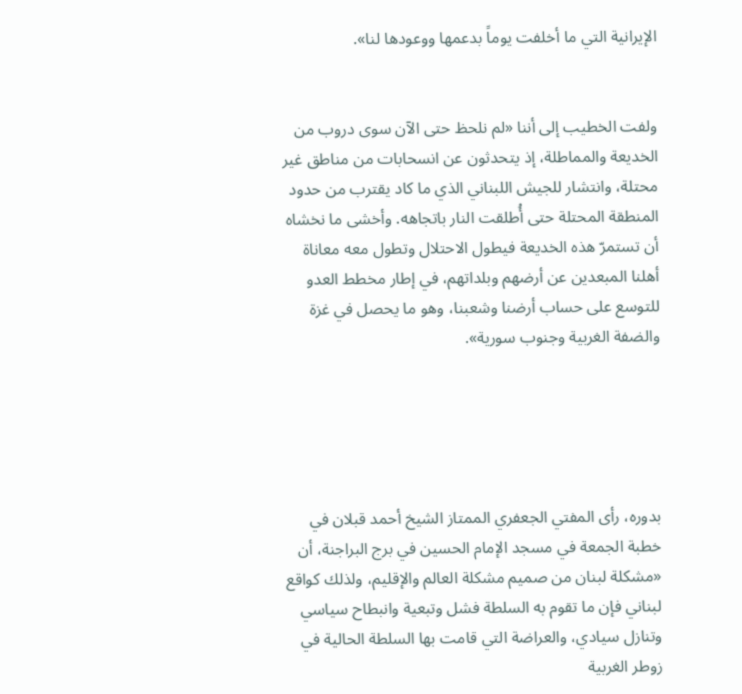الإيرانية التي ما أخلفت يوماً بدعمها ووعودها لنا».


ولفت الخطيب إلى أننا «لم نلحظ حتى الآن سوى دروب من الخديعة والمماطلة، إذ يتحدثون عن انسحابات من مناطق غير محتلة، وانتشار للجيش اللبناني الذي ما كاد يقترب من حدود المنطقة المحتلة حتى أُطلقت النار باتجاهه. وأخشى ما نخشاه أن تستمرّ هذه الخديعة فيطول الاحتلال وتطول معه معاناة أهلنا المبعدين عن أرضهم وبلداتهم، في إطار مخطط العدو للتوسع على حساب أرضنا وشعبنا، وهو ما يحصل في غزة والضفة الغربية وجنوب سورية».





بدوره، رأى المفتي الجعفري الممتاز الشيخ أحمد قبلان في خطبة الجمعة في مسجد الإمام الحسين في برج البراجنة، أن «مشكلة لبنان من صميم مشكلة العالم والإقليم، ولذلك كواقع لبناني فإن ما تقوم به السلطة فشل وتبعية وانبطاح سياسي وتنازل سيادي، والعراضة التي قامت بها السلطة الحالية في زوطر الغربية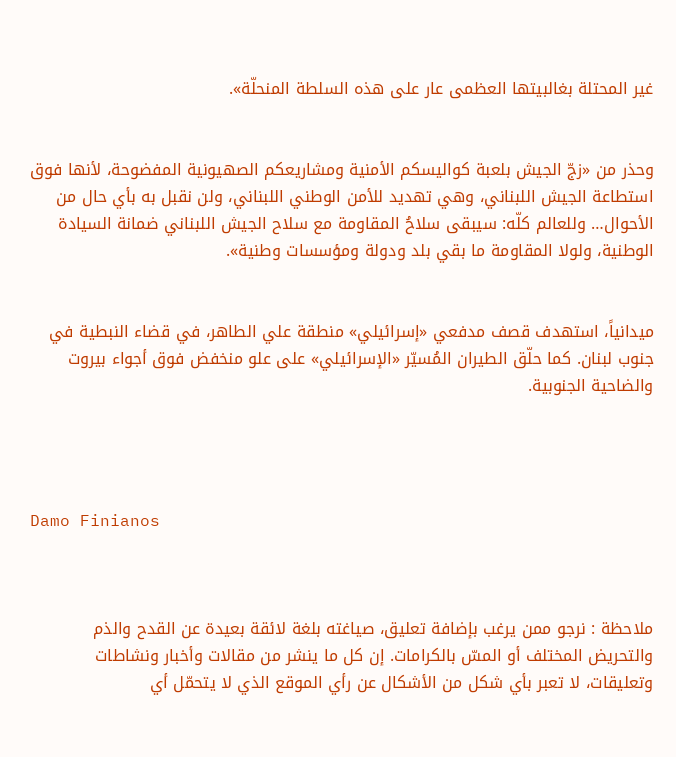غير المحتلة بغالبيتها العظمى عار على هذه السلطة المنحلّة».


وحذر من «زجّ الجيش بلعبة كواليسكم الأمنية ومشاريعكم الصهيونية المفضوحة، لأنها فوق استطاعة الجيش اللبناني، وهي تهديد للأمن الوطني اللبناني، ولن نقبل به بأي حال من الأحوال… وللعالم كلّه: سيبقى سلاحُ المقاومة مع سلاح الجيش اللبناني ضمانة السيادة الوطنية، ولولا المقاومة ما بقي بلد ودولة ومؤسسات وطنية».


ميدانياً، استهدف قصف مدفعي «إسرائيلي» منطقة علي الطاهر، في قضاء النبطية في جنوب لبنان. كما حلّق الطيران المُسيّر «الإسرائيلي» على علو منخفض فوق أجواء بيروت والضاحية الجنوبية.




Damo Finianos



ملاحظة : نرجو ممن يرغب بإضافة تعليق، صياغته بلغة لائقة بعيدة عن القدح والذم والتحريض المختلف أو المسّ بالكرامات. إن كل ما ينشر من مقالات وأخبار ونشاطات وتعليقات، لا تعبر بأي شكل من الأشكال عن رأي الموقع الذي لا يتحمّل أي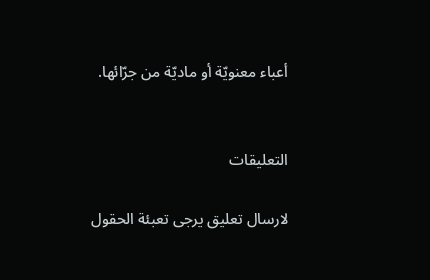أعباء معنويّة أو ماديّة من جرّائها.


التعليقات

لارسال تعليق يرجى تعبئة الحقول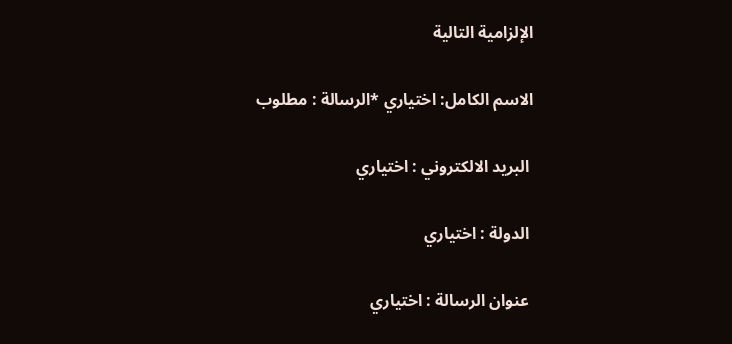الإلزامية التالية

الاسم الكامل: اختياري *الرسالة : مطلوب

 البريد الالكتروني : اختياري

 الدولة : اختياري

 عنوان الرسالة : اختياري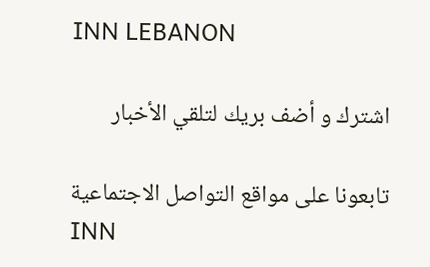INN LEBANON

اشترك و أضف بريك لتلقي الأخبار

تابعونا على مواقع التواصل الاجتماعية
INN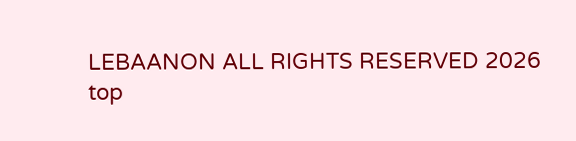LEBAANON ALL RIGHTS RESERVED 2026
top